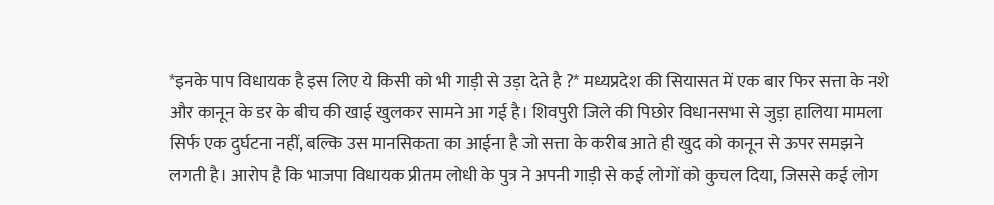*इनके पाप विधायक है इस लिए ये किसी को भी गाड़ी से उड़ा देते है ?* मध्यप्रदेश की सियासत में एक बार फिर सत्ता के नशे और कानून के डर के बीच की खाई खुलकर सामने आ गई है। शिवपुरी जिले की पिछोर विधानसभा से जुड़ा हालिया मामला सिर्फ एक दुर्घटना नहीं, बल्कि उस मानसिकता का आईना है जो सत्ता के करीब आते ही खुद को कानून से ऊपर समझने लगती है। आरोप है कि भाजपा विधायक प्रीतम लोधी के पुत्र ने अपनी गाड़ी से कई लोगों को कुचल दिया, जिससे कई लोग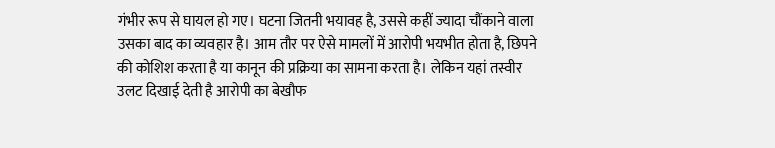गंभीर रूप से घायल हो गए। घटना जितनी भयावह है, उससे कहीं ज्यादा चौंकाने वाला उसका बाद का व्यवहार है। आम तौर पर ऐसे मामलों में आरोपी भयभीत होता है, छिपने की कोशिश करता है या कानून की प्रक्रिया का सामना करता है। लेकिन यहां तस्वीर उलट दिखाई देती है आरोपी का बेखौफ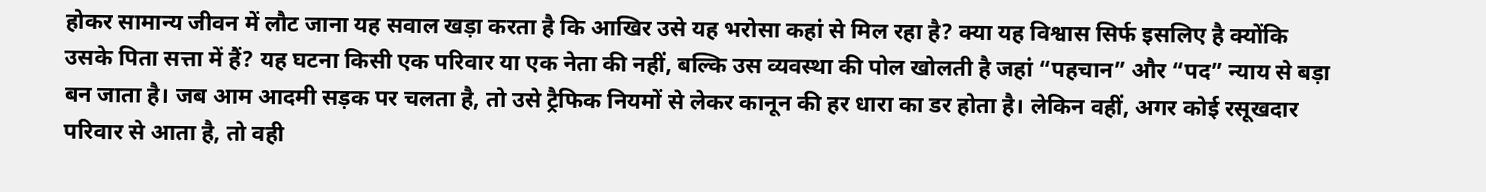होकर सामान्य जीवन में लौट जाना यह सवाल खड़ा करता है कि आखिर उसे यह भरोसा कहां से मिल रहा है? क्या यह विश्वास सिर्फ इसलिए है क्योंकि उसके पिता सत्ता में हैं? यह घटना किसी एक परिवार या एक नेता की नहीं, बल्कि उस व्यवस्था की पोल खोलती है जहां “पहचान” और “पद” न्याय से बड़ा बन जाता है। जब आम आदमी सड़क पर चलता है, तो उसे ट्रैफिक नियमों से लेकर कानून की हर धारा का डर होता है। लेकिन वहीं, अगर कोई रसूखदार परिवार से आता है, तो वही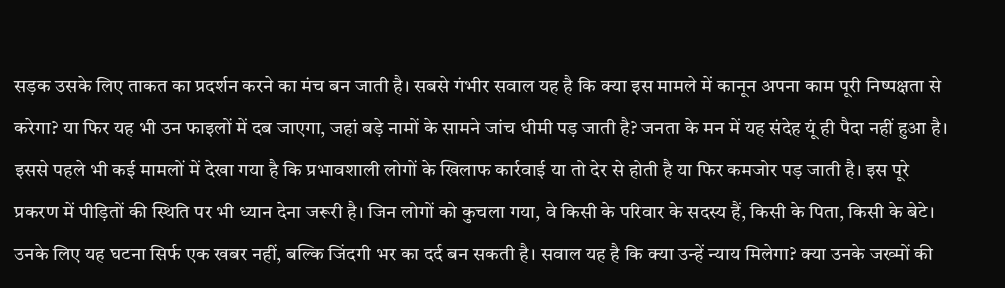सड़क उसके लिए ताकत का प्रदर्शन करने का मंच बन जाती है। सबसे गंभीर सवाल यह है कि क्या इस मामले में कानून अपना काम पूरी निष्पक्षता से करेगा? या फिर यह भी उन फाइलों में दब जाएगा, जहां बड़े नामों के सामने जांच धीमी पड़ जाती है? जनता के मन में यह संदेह यूं ही पैदा नहीं हुआ है। इससे पहले भी कई मामलों में देखा गया है कि प्रभावशाली लोगों के खिलाफ कार्रवाई या तो देर से होती है या फिर कमजोर पड़ जाती है। इस पूरे प्रकरण में पीड़ितों की स्थिति पर भी ध्यान देना जरूरी है। जिन लोगों को कुचला गया, वे किसी के परिवार के सदस्य हैं, किसी के पिता, किसी के बेटे। उनके लिए यह घटना सिर्फ एक खबर नहीं, बल्कि जिंदगी भर का दर्द बन सकती है। सवाल यह है कि क्या उन्हें न्याय मिलेगा? क्या उनके जख्मों की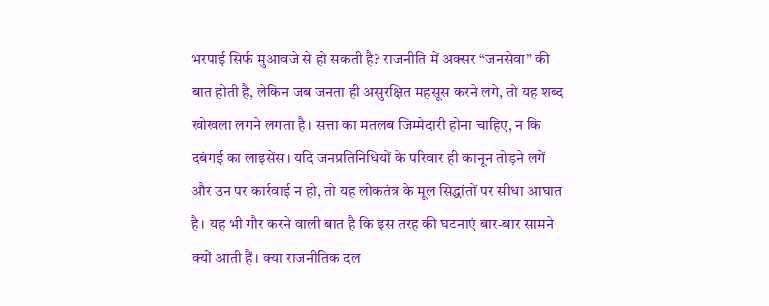भरपाई सिर्फ मुआवजे से हो सकती है? राजनीति में अक्सर “जनसेवा” की बात होती है, लेकिन जब जनता ही असुरक्षित महसूस करने लगे, तो यह शब्द खोखला लगने लगता है। सत्ता का मतलब जिम्मेदारी होना चाहिए, न कि दबंगई का लाइसेंस। यदि जनप्रतिनिधियों के परिवार ही कानून तोड़ने लगें और उन पर कार्रवाई न हो, तो यह लोकतंत्र के मूल सिद्धांतों पर सीधा आघात है। यह भी गौर करने वाली बात है कि इस तरह की घटनाएं बार-बार सामने क्यों आती हैं। क्या राजनीतिक दल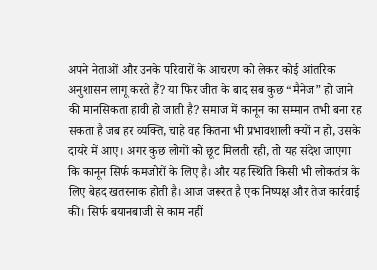अपने नेताओं और उनके परिवारों के आचरण को लेकर कोई आंतरिक अनुशासन लागू करते हैं? या फिर जीत के बाद सब कुछ “मैनेज” हो जाने की मानसिकता हावी हो जाती है? समाज में कानून का सम्मान तभी बना रह सकता है जब हर व्यक्ति, चाहे वह कितना भी प्रभावशाली क्यों न हो, उसके दायरे में आए। अगर कुछ लोगों को छूट मिलती रही, तो यह संदेश जाएगा कि कानून सिर्फ कमजोरों के लिए है। और यह स्थिति किसी भी लोकतंत्र के लिए बेहद खतरनाक होती है। आज जरूरत है एक निष्पक्ष और तेज कार्रवाई की। सिर्फ बयानबाजी से काम नहीं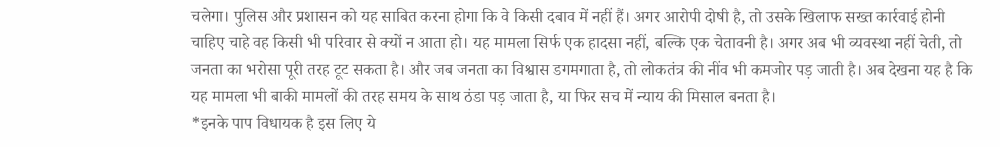चलेगा। पुलिस और प्रशासन को यह साबित करना होगा कि वे किसी दबाव में नहीं हैं। अगर आरोपी दोषी है, तो उसके खिलाफ सख्त कार्रवाई होनी चाहिए चाहे वह किसी भी परिवार से क्यों न आता हो। यह मामला सिर्फ एक हादसा नहीं, बल्कि एक चेतावनी है। अगर अब भी व्यवस्था नहीं चेती, तो जनता का भरोसा पूरी तरह टूट सकता है। और जब जनता का विश्वास डगमगाता है, तो लोकतंत्र की नींव भी कमजोर पड़ जाती है। अब देखना यह है कि यह मामला भी बाकी मामलों की तरह समय के साथ ठंडा पड़ जाता है, या फिर सच में न्याय की मिसाल बनता है।
*इनके पाप विधायक है इस लिए ये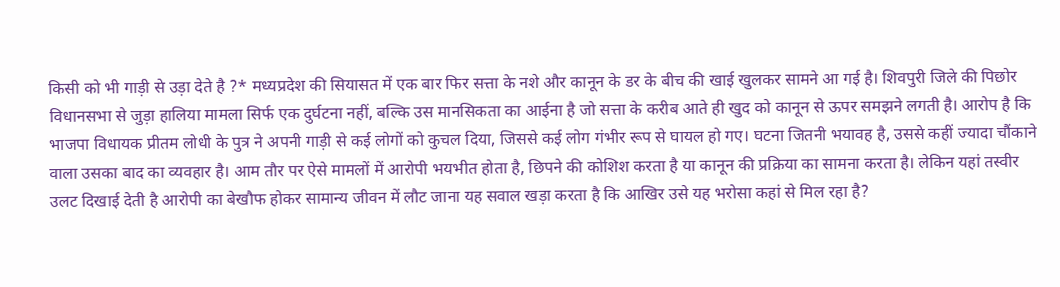किसी को भी गाड़ी से उड़ा देते है ?* मध्यप्रदेश की सियासत में एक बार फिर सत्ता के नशे और कानून के डर के बीच की खाई खुलकर सामने आ गई है। शिवपुरी जिले की पिछोर विधानसभा से जुड़ा हालिया मामला सिर्फ एक दुर्घटना नहीं, बल्कि उस मानसिकता का आईना है जो सत्ता के करीब आते ही खुद को कानून से ऊपर समझने लगती है। आरोप है कि भाजपा विधायक प्रीतम लोधी के पुत्र ने अपनी गाड़ी से कई लोगों को कुचल दिया, जिससे कई लोग गंभीर रूप से घायल हो गए। घटना जितनी भयावह है, उससे कहीं ज्यादा चौंकाने वाला उसका बाद का व्यवहार है। आम तौर पर ऐसे मामलों में आरोपी भयभीत होता है, छिपने की कोशिश करता है या कानून की प्रक्रिया का सामना करता है। लेकिन यहां तस्वीर उलट दिखाई देती है आरोपी का बेखौफ होकर सामान्य जीवन में लौट जाना यह सवाल खड़ा करता है कि आखिर उसे यह भरोसा कहां से मिल रहा है?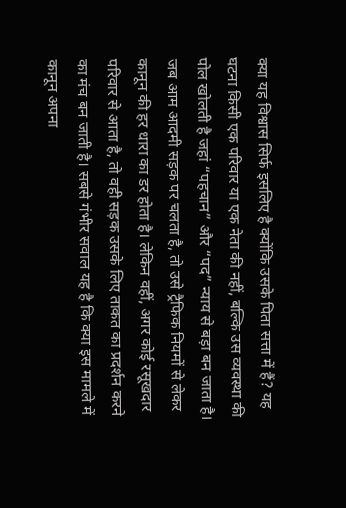क्या यह विश्वास सिर्फ इसलिए है क्योंकि उसके पिता सत्ता में हैं? यह घटना किसी एक परिवार या एक नेता की नहीं, बल्कि उस व्यवस्था की पोल खोलती है जहां “पहचान” और “पद” न्याय से बड़ा बन जाता है। जब आम आदमी सड़क पर चलता है, तो उसे ट्रैफिक नियमों से लेकर कानून की हर धारा का डर होता है। लेकिन वहीं, अगर कोई रसूखदार परिवार से आता है, तो वही सड़क उसके लिए ताकत का प्रदर्शन करने का मंच बन जाती है। सबसे गंभीर सवाल यह है कि क्या इस मामले में कानून अपना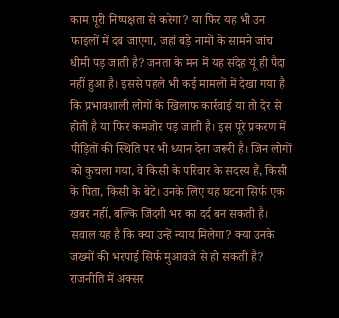काम पूरी निष्पक्षता से करेगा? या फिर यह भी उन फाइलों में दब जाएगा, जहां बड़े नामों के सामने जांच धीमी पड़ जाती है? जनता के मन में यह संदेह यूं ही पैदा नहीं हुआ है। इससे पहले भी कई मामलों में देखा गया है कि प्रभावशाली लोगों के खिलाफ कार्रवाई या तो देर से होती है या फिर कमजोर पड़ जाती है। इस पूरे प्रकरण में पीड़ितों की स्थिति पर भी ध्यान देना जरूरी है। जिन लोगों को कुचला गया, वे किसी के परिवार के सदस्य हैं, किसी के पिता, किसी के बेटे। उनके लिए यह घटना सिर्फ एक खबर नहीं, बल्कि जिंदगी भर का दर्द बन सकती है। सवाल यह है कि क्या उन्हें न्याय मिलेगा? क्या उनके जख्मों की भरपाई सिर्फ मुआवजे से हो सकती है? राजनीति में अक्सर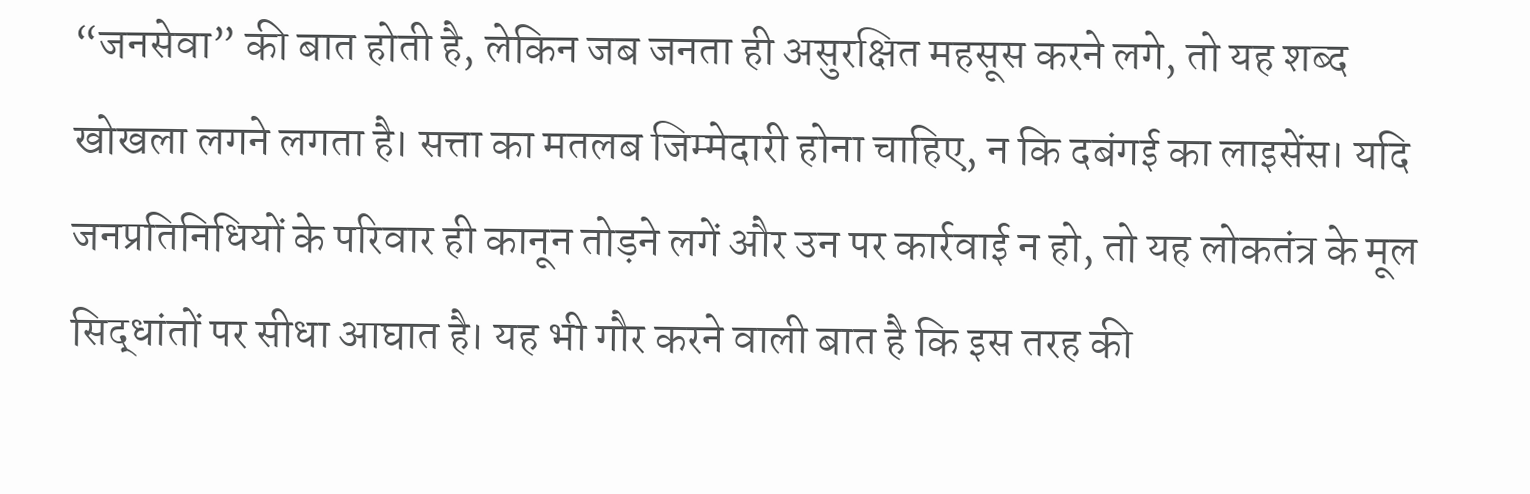“जनसेवा” की बात होती है, लेकिन जब जनता ही असुरक्षित महसूस करने लगे, तो यह शब्द खोखला लगने लगता है। सत्ता का मतलब जिम्मेदारी होना चाहिए, न कि दबंगई का लाइसेंस। यदि जनप्रतिनिधियों के परिवार ही कानून तोड़ने लगें और उन पर कार्रवाई न हो, तो यह लोकतंत्र के मूल सिद्धांतों पर सीधा आघात है। यह भी गौर करने वाली बात है कि इस तरह की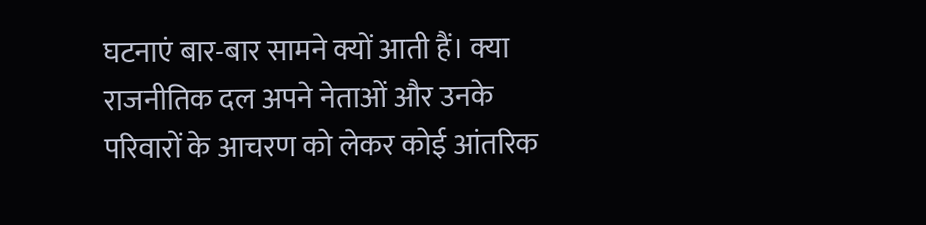घटनाएं बार-बार सामने क्यों आती हैं। क्या राजनीतिक दल अपने नेताओं और उनके परिवारों के आचरण को लेकर कोई आंतरिक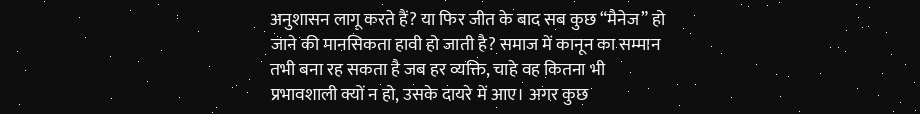अनुशासन लागू करते हैं? या फिर जीत के बाद सब कुछ “मैनेज” हो जाने की मानसिकता हावी हो जाती है? समाज में कानून का सम्मान तभी बना रह सकता है जब हर व्यक्ति, चाहे वह कितना भी प्रभावशाली क्यों न हो, उसके दायरे में आए। अगर कुछ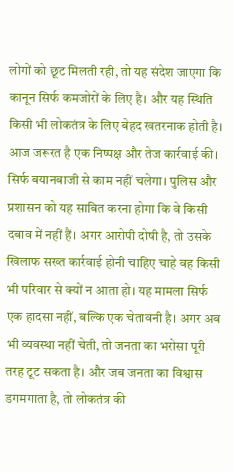लोगों को छूट मिलती रही, तो यह संदेश जाएगा कि कानून सिर्फ कमजोरों के लिए है। और यह स्थिति किसी भी लोकतंत्र के लिए बेहद खतरनाक होती है। आज जरूरत है एक निष्पक्ष और तेज कार्रवाई की। सिर्फ बयानबाजी से काम नहीं चलेगा। पुलिस और प्रशासन को यह साबित करना होगा कि वे किसी दबाव में नहीं हैं। अगर आरोपी दोषी है, तो उसके खिलाफ सख्त कार्रवाई होनी चाहिए चाहे वह किसी भी परिवार से क्यों न आता हो। यह मामला सिर्फ एक हादसा नहीं, बल्कि एक चेतावनी है। अगर अब भी व्यवस्था नहीं चेती, तो जनता का भरोसा पूरी तरह टूट सकता है। और जब जनता का विश्वास डगमगाता है, तो लोकतंत्र की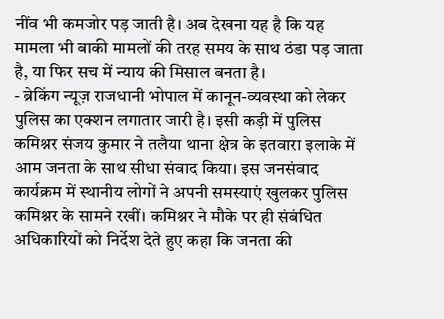नींव भी कमजोर पड़ जाती है। अब देखना यह है कि यह मामला भी बाकी मामलों की तरह समय के साथ ठंडा पड़ जाता है, या फिर सच में न्याय की मिसाल बनता है।
- ब्रेकिंग न्यूज़ राजधानी भोपाल में कानून-व्यवस्था को लेकर पुलिस का एक्शन लगातार जारी है। इसी कड़ी में पुलिस कमिश्नर संजय कुमार ने तलैया थाना क्षेत्र के इतवारा इलाके में आम जनता के साथ सीधा संवाद किया। इस जनसंवाद कार्यक्रम में स्थानीय लोगों ने अपनी समस्याएं खुलकर पुलिस कमिश्नर के सामने रखीं। कमिश्नर ने मौके पर ही संबंधित अधिकारियों को निर्देश देते हुए कहा कि जनता की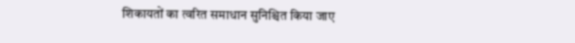शिकायतों का त्वरित समाधान सुनिश्चित किया जाए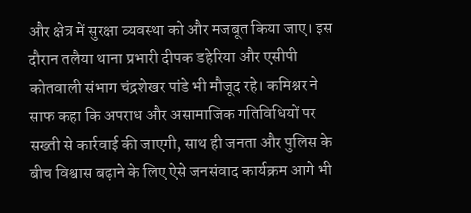और क्षेत्र में सुरक्षा व्यवस्था को और मजबूत किया जाए। इस दौरान तलैया थाना प्रभारी दीपक डहेरिया और एसीपी कोतवाली संभाग चंद्रशेखर पांडे भी मौजूद रहे। कमिश्नर ने साफ कहा कि अपराध और असामाजिक गतिविधियों पर सख्ती से कार्रवाई की जाएगी, साथ ही जनता और पुलिस के बीच विश्वास बढ़ाने के लिए ऐसे जनसंवाद कार्यक्रम आगे भी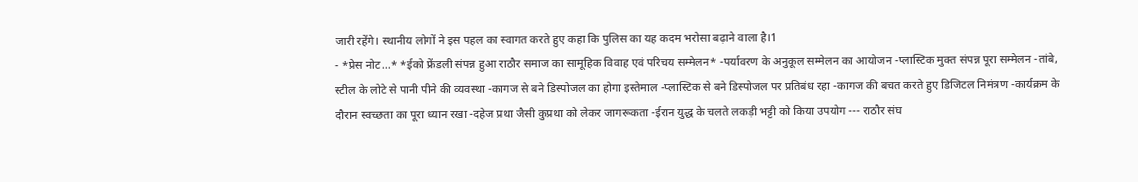जारी रहेंगे। स्थानीय लोगों ने इस पहल का स्वागत करते हुए कहा कि पुलिस का यह कदम भरोसा बढ़ाने वाला है।1
- *प्रेस नोट...* *ईको फ्रेंडली संपन्न हुआ राठौर समाज का सामूहिक विवाह एवं परिचय सम्मेलन* -पर्यावरण के अनुकूल सम्मेलन का आयोजन -प्लास्टिक मुक्त संपन्न पूरा सम्मेलन -तांबे, स्टील के लोटे से पानी पीने की व्यवस्था -कागज से बने डिस्पोजल का होगा इस्तेमाल -प्लास्टिक से बने डिस्पोजल पर प्रतिबंध रहा -कागज की बचत करते हुए डिजिटल निमंत्रण -कार्यक्रम के दौरान स्वच्छता का पूरा ध्यान रखा -दहेज प्रथा जैसी कुप्रथा को लेकर जागरूकता -ईरान युद्ध के चलते लकड़ी भट्टी को किया उपयोग --- राठौर संघ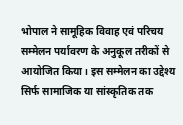भोपाल ने सामूहिक विवाह एवं परिचय सम्मेलन पर्यावरण के अनुकूल तरीकों से आयोजित किया। इस सम्मेलन का उद्देश्य सिर्फ सामाजिक या सांस्कृतिक तक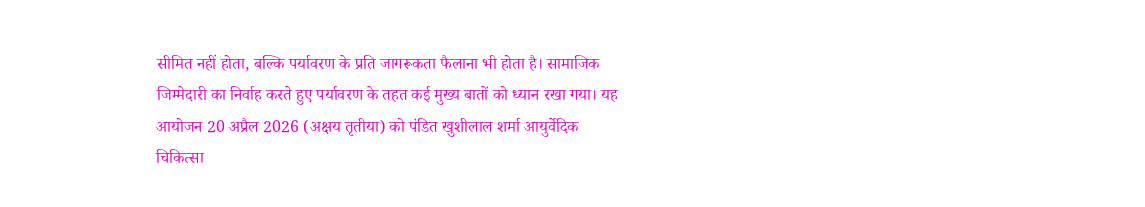सीमित नहीं होता, बल्कि पर्यावरण के प्रति जागरूकता फैलाना भी होता है। सामाजिक जिम्मेदारी का निर्वाह करते हुए पर्यावरण के तहत कई मुख्य बातों को ध्यान रखा गया। यह आयोजन 20 अप्रैल 2026 (अक्षय तृतीया) को पंडित खुशीलाल शर्मा आयुर्वेदिक चिकित्सा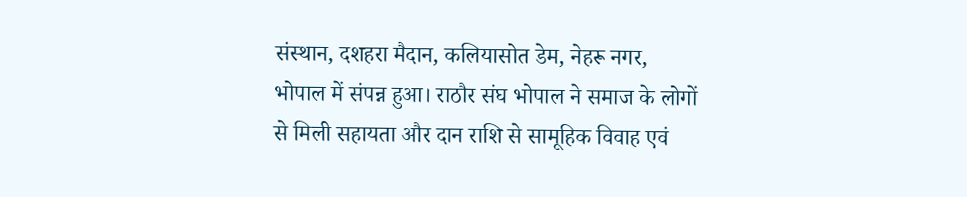संस्थान, दशहरा मैदान, कलियासोत डेम, नेहरू नगर, भोपाल में संपन्न हुआ। राठौर संघ भोपाल ने समाज के लोगों से मिली सहायता और दान राशि से सामूहिक विवाह एवं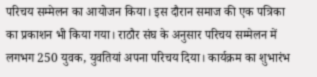परिचय सम्मेलन का आयोजन किया। इस दौरान समाज की एक पत्रिका का प्रकाशन भी किया गया। राठौर संघ के अनुसार परिचय सम्मेलन में लगभग 250 युवक, युवतियां अपना परिचय दिया। कार्यक्रम का शुभारंभ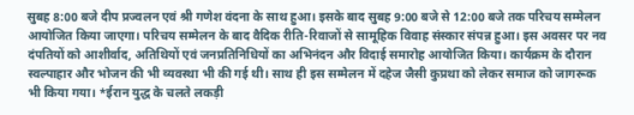सुबह 8:00 बजे दीप प्रज्वलन एवं श्री गणेश वंदना के साथ हुआ। इसके बाद सुबह 9:00 बजे से 12:00 बजे तक परिचय सम्मेलन आयोजित किया जाएगा। परिचय सम्मेलन के बाद वैदिक रीति-रिवाजों से सामूहिक विवाह संस्कार संपन्न हुआ। इस अवसर पर नव दंपतियों को आशीर्वाद, अतिथियों एवं जनप्रतिनिधियों का अभिनंदन और विदाई समारोह आयोजित किया। कार्यक्रम के दौरान स्वल्पाहार और भोजन की भी व्यवस्था भी की गई थी। साथ ही इस सम्मेलन में दहेज जैसी कुप्रथा को लेकर समाज को जागरूक भी किया गया। *ईरान युद्ध के चलते लकड़ी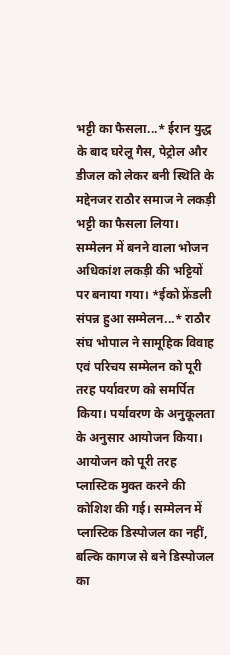भट्टी का फैसला...* ईरान युद्ध के बाद घरेलू गैस, पेट्रोल और डीजल को लेकर बनी स्थिति के मद्देनजर राठौर समाज ने लकड़ी भट्टी का फैसला लिया। सम्मेलन में बनने वाला भोजन अधिकांश लकड़ी की भट्टियों पर बनाया गया। *ईको फ्रेंडली संपन्न हुआ सम्मेलन...* राठौर संघ भोपाल ने सामूहिक विवाह एवं परिचय सम्मेलन को पूरी तरह पर्यावरण को समर्पित किया। पर्यावरण के अनुकूलता के अनुसार आयोजन किया। आयोजन को पूरी तरह प्लास्टिक मुक्त करने की कोशिश की गई। सम्मेलन में प्लास्टिक डिस्पोजल का नहीं, बल्कि कागज से बने डिस्पोजल का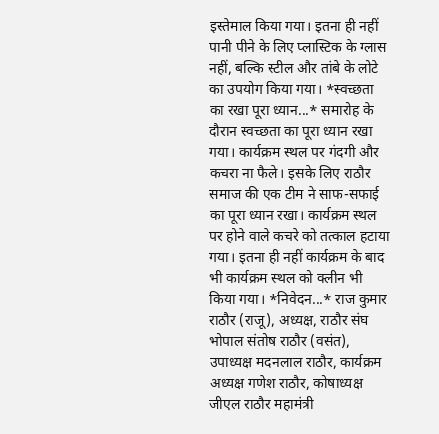इस्तेमाल किया गया। इतना ही नहीं पानी पीने के लिए प्लास्टिक के ग्लास नहीं, बल्कि स्टील और तांबे के लोटे का उपयोग किया गया। *स्वच्छता का रखा पूरा ध्यान...* समारोह के दौरान स्वच्छता का पूरा ध्यान रखा गया। कार्यक्रम स्थल पर गंदगी और कचरा ना फैले। इसके लिए राठौर समाज की एक टीम ने साफ-सफाई का पूरा ध्यान रखा। कार्यक्रम स्थल पर होने वाले कचरे को तत्काल हटाया गया। इतना ही नहीं कार्यक्रम के बाद भी कार्यक्रम स्थल को क्लीन भी किया गया। *निवेदन...* राज कुमार राठौर (राजू), अध्यक्ष, राठौर संघ भोपाल संतोष राठौर (वसंत), उपाध्यक्ष मदनलाल राठौर, कार्यक्रम अध्यक्ष गणेश राठौर, कोषाध्यक्ष जीएल राठौर महामंत्री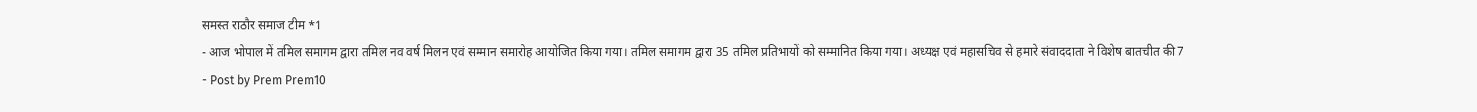समस्त राठौर समाज टीम *1
- आज भोपाल में तमिल समागम द्वारा तमिल नव वर्ष मिलन एवं सम्मान समारोह आयोजित किया गया। तमिल समागम द्वारा 35 तमिल प्रतिभायों को सम्मानित किया गया। अध्यक्ष एवं महासचिव से हमारे संवाददाता ने विशेष बातचीत की7
- Post by Prem Prem10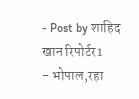- Post by शाहिद खान रिपोर्टर1
- भोपाल,रहा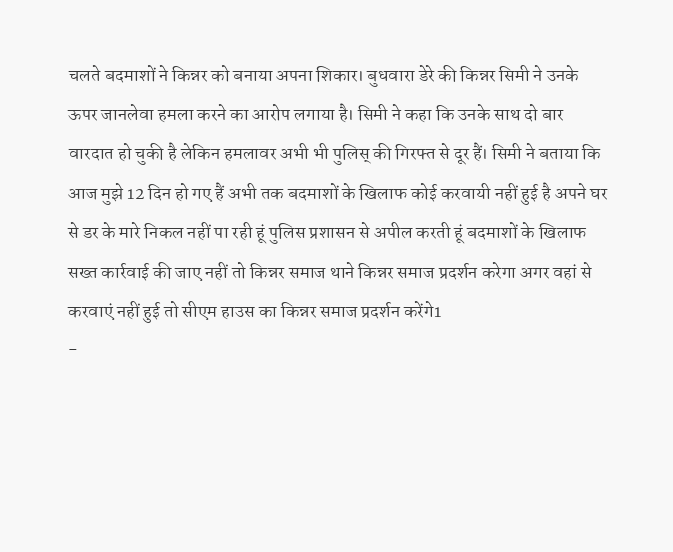चलते बदमाशों ने किन्नर को बनाया अपना शिकार। बुधवारा डेरे की किन्नर सिमी ने उनके ऊपर जानलेवा हमला करने का आरोप लगाया है। सिमी ने कहा कि उनके साथ दो बार वारदात हो चुकी है लेकिन हमलावर अभी भी पुलिस् की गिरफ्त से दूर हैं। सिमी ने बताया कि आज मुझे 12 दिन हो गए हैं अभी तक बदमाशों के खिलाफ कोई करवायी नहीं हुई है अपने घर से डर के मारे निकल नहीं पा रही हूं पुलिस प्रशासन से अपील करती हूं बदमाशों के खिलाफ सख्त कार्रवाई की जाए नहीं तो किन्नर समाज थाने किन्नर समाज प्रदर्शन करेगा अगर वहां से करवाएं नहीं हुई तो सीएम हाउस का किन्नर समाज प्रदर्शन करेंगे1
-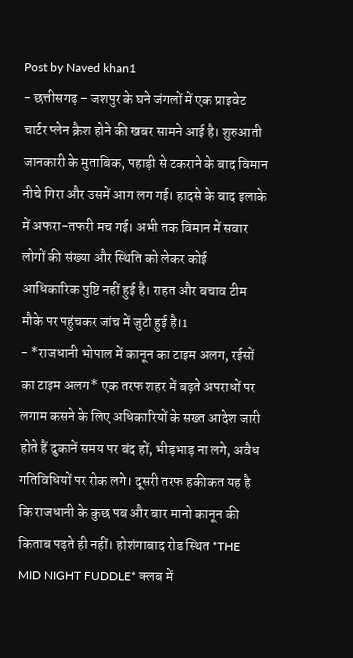Post by Naved khan1
- छत्तीसगढ़ – जशपुर के घने जंगलों में एक प्राइवेट चार्टर प्लेन क्रैश होने की खबर सामने आई है। शुरुआती जानकारी के मुताबिक, पहाड़ी से टकराने के बाद विमान नीचे गिरा और उसमें आग लग गई। हादसे के बाद इलाके में अफरा-तफरी मच गई। अभी तक विमान में सवार लोगों की संख्या और स्थिति को लेकर कोई आधिकारिक पुष्टि नहीं हुई है। राहत और बचाव टीम मौके पर पहुंचकर जांच में जुटी हुई है।1
- *राजधानी भोपाल में कानून का टाइम अलग, रईसों का टाइम अलग* एक तरफ शहर में बढ़ते अपराधों पर लगाम कसने के लिए अधिकारियों के सख्त आदेश जारी होते हैं दुकानें समय पर बंद हों, भीड़भाड़ ना लगे, अवैध गतिविधियों पर रोक लगे। दूसरी तरफ हकीकत यह है कि राजधानी के कुछ पब और बार मानो कानून की किताब पढ़ते ही नहीं। होशंगाबाद रोड स्थित *THE MID NIGHT FUDDLE* क्लब में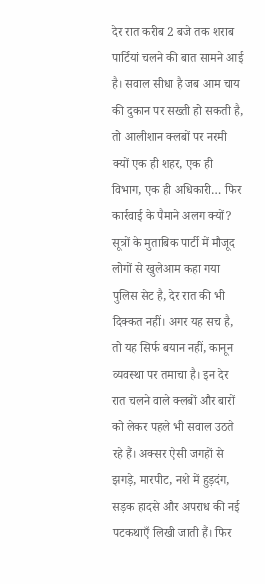देर रात करीब 2 बजे तक शराब पार्टियां चलने की बात सामने आई है। सवाल सीधा है जब आम चाय की दुकान पर सख्ती हो सकती है, तो आलीशान क्लबों पर नरमी क्यों एक ही शहर, एक ही विभाग, एक ही अधिकारी… फिर कार्रवाई के पैमाने अलग क्यों? सूत्रों के मुताबिक पार्टी में मौजूद लोगों से खुलेआम कहा गया पुलिस सेट है, देर रात की भी दिक्कत नहीं। अगर यह सच है, तो यह सिर्फ बयान नहीं, कानून व्यवस्था पर तमाचा है। इन देर रात चलने वाले क्लबों और बारों को लेकर पहले भी सवाल उठते रहे हैं। अक्सर ऐसी जगहों से झगड़े, मारपीट, नशे में हुड़दंग, सड़क हादसे और अपराध की नई पटकथाएँ लिखी जाती हैं। फिर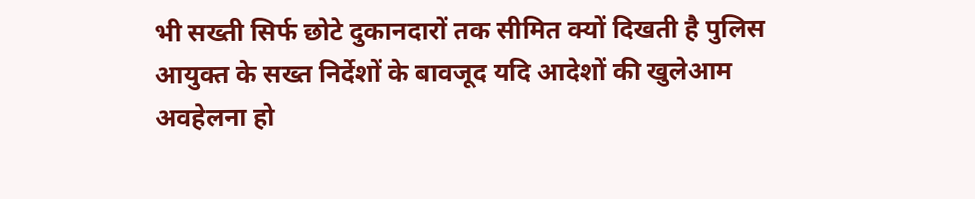भी सख्ती सिर्फ छोटे दुकानदारों तक सीमित क्यों दिखती है पुलिस आयुक्त के सख्त निर्देशों के बावजूद यदि आदेशों की खुलेआम अवहेलना हो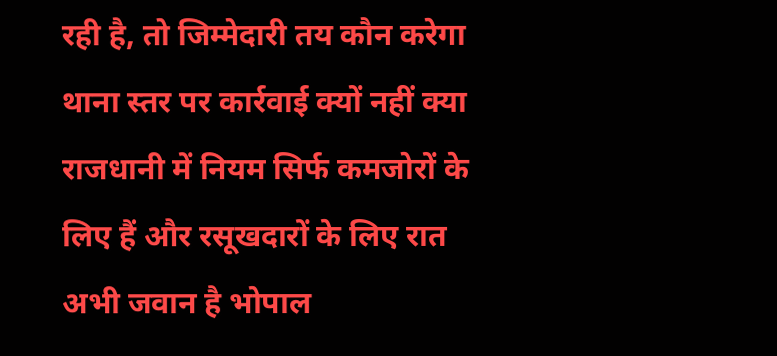रही है, तो जिम्मेदारी तय कौन करेगा थाना स्तर पर कार्रवाई क्यों नहीं क्या राजधानी में नियम सिर्फ कमजोरों के लिए हैं और रसूखदारों के लिए रात अभी जवान है भोपाल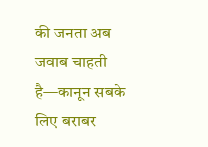की जनता अब जवाब चाहती है—कानून सबके लिए बराबर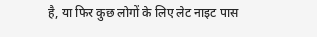है, या फिर कुछ लोगों के लिए लेट नाइट पास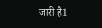जारी है1